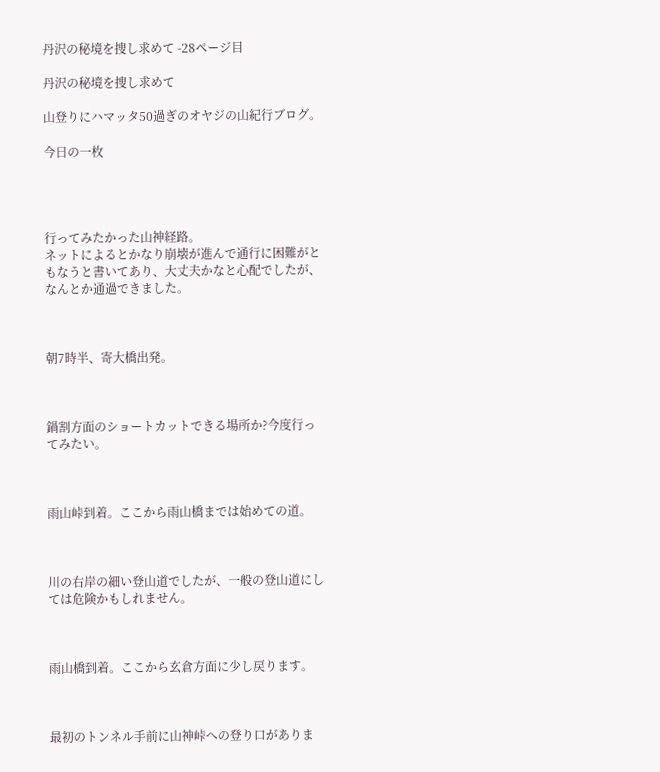丹沢の秘境を捜し求めて -28ページ目

丹沢の秘境を捜し求めて

山登りにハマッタ50過ぎのオヤジの山紀行ブログ。

今日の一枚




行ってみたかった山神経路。
ネットによるとかなり崩壊が進んで通行に困難がともなうと書いてあり、大丈夫かなと心配でしたが、なんとか通過できました。



朝7時半、寄大橋出発。



鍋割方面のショートカットできる場所か?今度行ってみたい。



雨山峠到着。ここから雨山橋までは始めての道。



川の右岸の細い登山道でしたが、一般の登山道にしては危険かもしれません。



雨山橋到着。ここから玄倉方面に少し戻ります。



最初のトンネル手前に山神峠への登り口がありま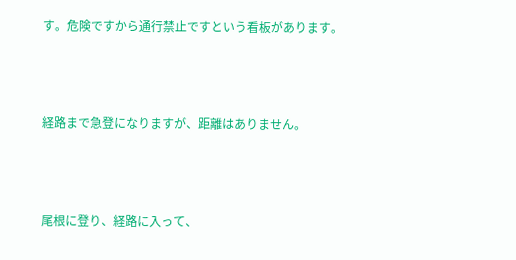す。危険ですから通行禁止ですという看板があります。



経路まで急登になりますが、距離はありません。



尾根に登り、経路に入って、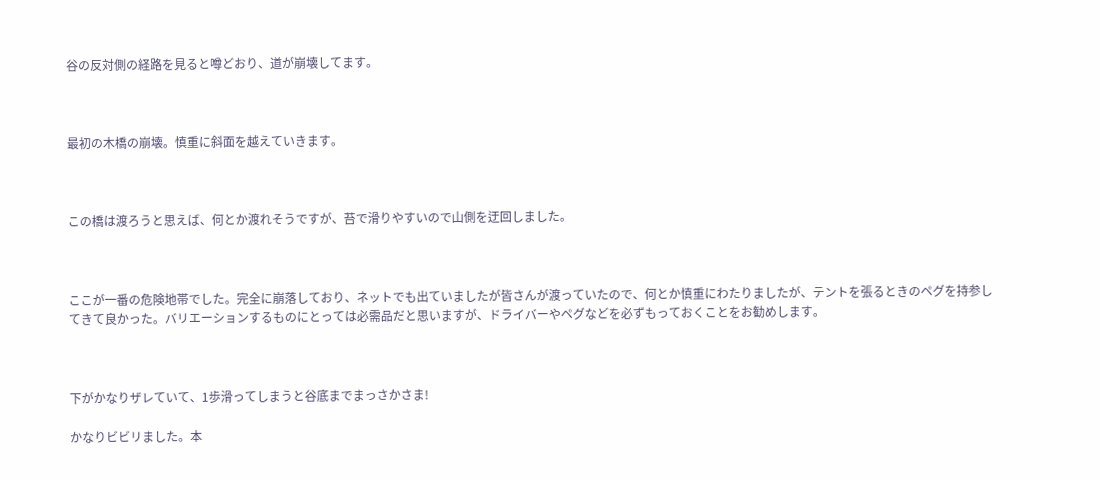谷の反対側の経路を見ると噂どおり、道が崩壊してます。



最初の木橋の崩壊。慎重に斜面を越えていきます。



この橋は渡ろうと思えば、何とか渡れそうですが、苔で滑りやすいので山側を迂回しました。



ここが一番の危険地帯でした。完全に崩落しており、ネットでも出ていましたが皆さんが渡っていたので、何とか慎重にわたりましたが、テントを張るときのペグを持参してきて良かった。バリエーションするものにとっては必需品だと思いますが、ドライバーやペグなどを必ずもっておくことをお勧めします。



下がかなりザレていて、1歩滑ってしまうと谷底までまっさかさま!

かなりビビリました。本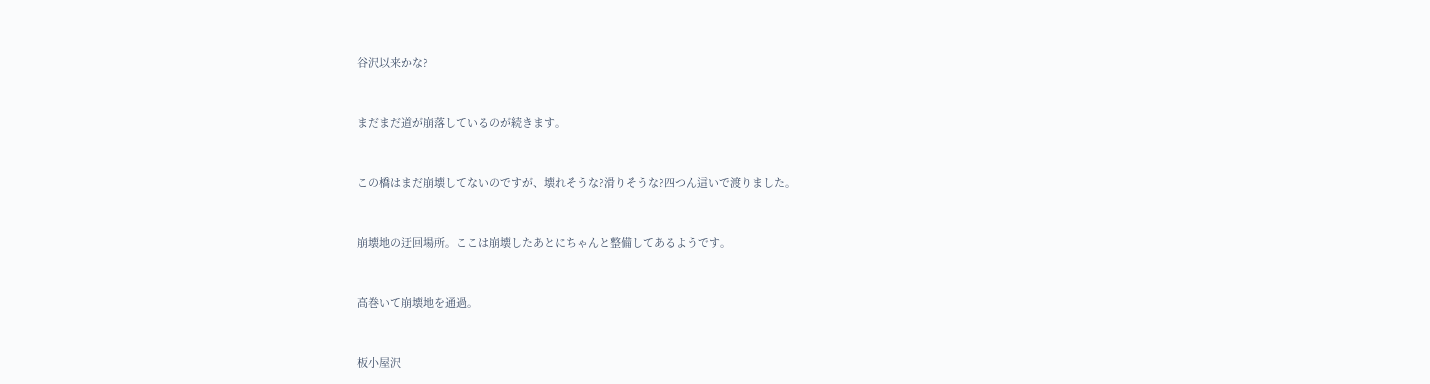谷沢以来かな?



まだまだ道が崩落しているのが続きます。



この橋はまだ崩壊してないのですが、壊れそうな?滑りそうな?四つん這いで渡りました。



崩壊地の迂回場所。ここは崩壊したあとにちゃんと整備してあるようです。



高巻いて崩壊地を通過。



板小屋沢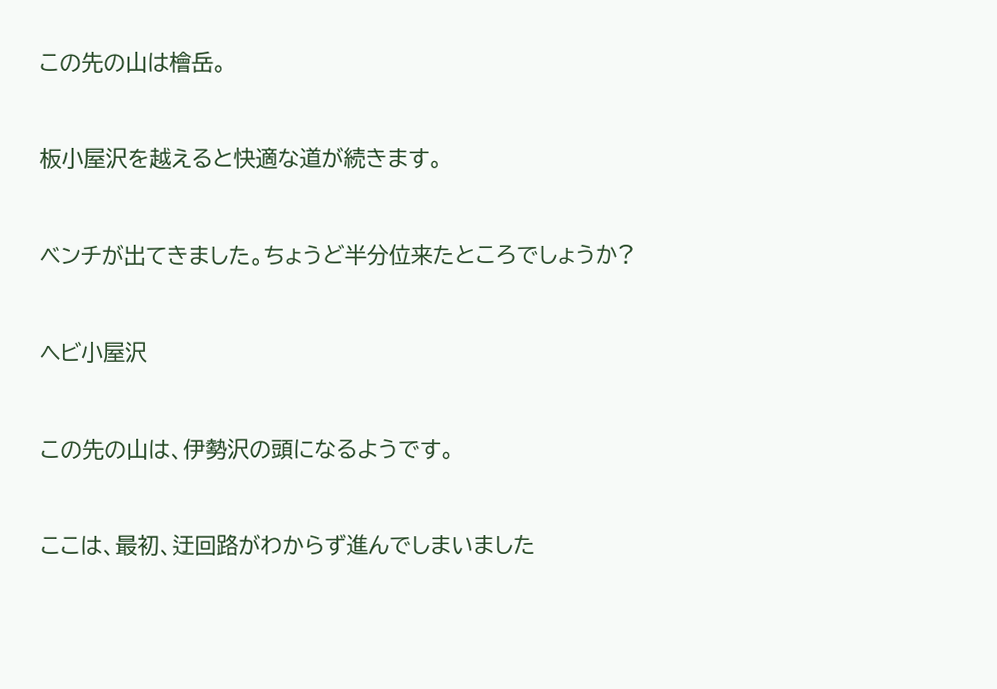この先の山は檜岳。



板小屋沢を越えると快適な道が続きます。



ベンチが出てきました。ちょうど半分位来たところでしょうか?



ヘビ小屋沢



この先の山は、伊勢沢の頭になるようです。



ここは、最初、迂回路がわからず進んでしまいました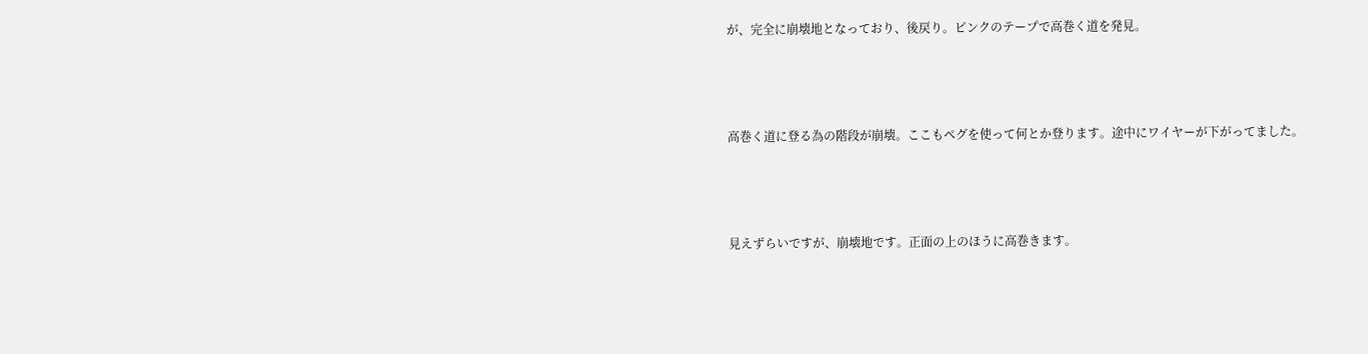が、完全に崩壊地となっており、後戻り。ピンクのテープで高巻く道を発見。



高巻く道に登る為の階段が崩壊。ここもペグを使って何とか登ります。途中にワイヤーが下がってました。



見えずらいですが、崩壊地です。正面の上のほうに高巻きます。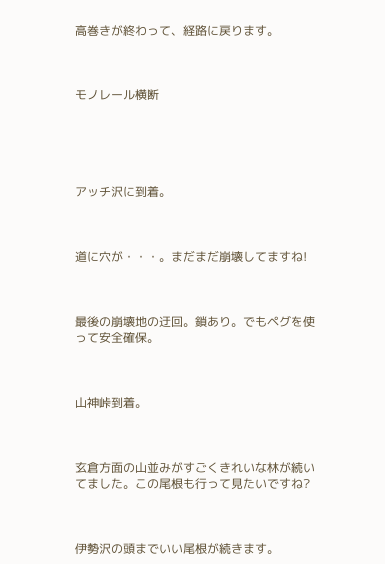高巻きが終わって、経路に戻ります。



モノレール横断





アッチ沢に到着。



道に穴が・・・。まだまだ崩壊してますね!



最後の崩壊地の迂回。鎖あり。でもペグを使って安全確保。



山神峠到着。



玄倉方面の山並みがすごくきれいな林が続いてました。この尾根も行って見たいですね?



伊勢沢の頭までいい尾根が続きます。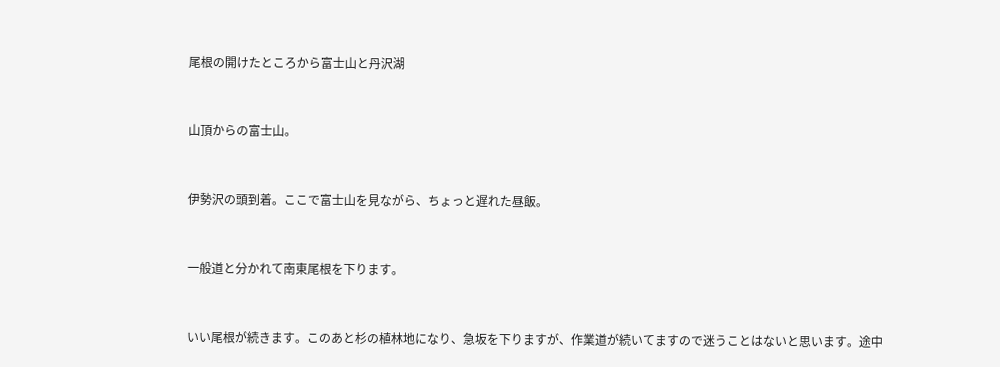尾根の開けたところから富士山と丹沢湖



山頂からの富士山。



伊勢沢の頭到着。ここで富士山を見ながら、ちょっと遅れた昼飯。



一般道と分かれて南東尾根を下ります。



いい尾根が続きます。このあと杉の植林地になり、急坂を下りますが、作業道が続いてますので迷うことはないと思います。途中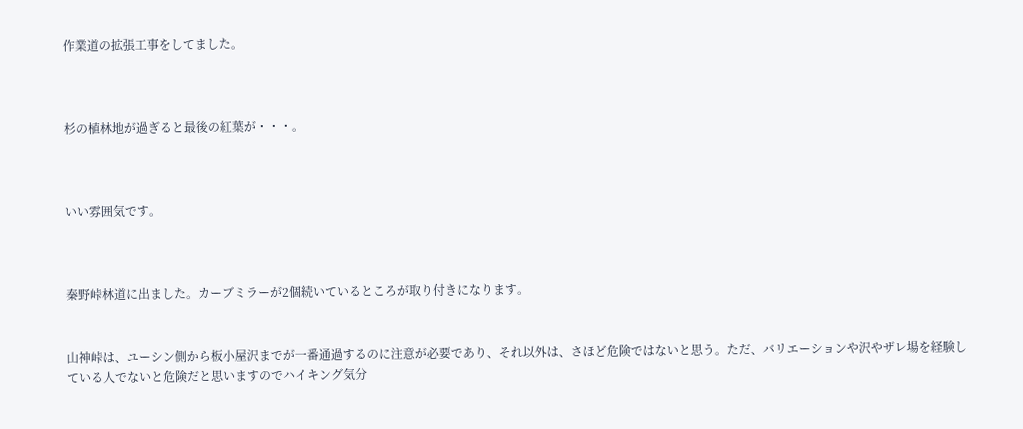作業道の拡張工事をしてました。



杉の植林地が過ぎると最後の紅葉が・・・。



いい雰囲気です。



秦野峠林道に出ました。カーブミラーが2個続いているところが取り付きになります。


山神峠は、ユーシン側から板小屋沢までが一番通過するのに注意が必要であり、それ以外は、さほど危険ではないと思う。ただ、バリエーションや沢やザレ場を経験している人でないと危険だと思いますのでハイキング気分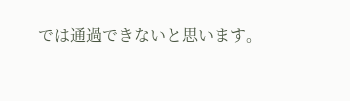では通過できないと思います。